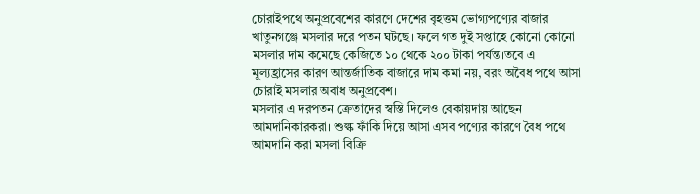চোরাইপথে অনুপ্রবেশের কারণে দেশের বৃহত্তম ভোগ্যপণ্যের বাজার খাতুনগঞ্জে মসলার দরে পতন ঘটছে। ফলে গত দুই সপ্তাহে কোনো কোনো মসলার দাম কমেছে কেজিতে ১০ থেকে ২০০ টাকা পর্যন্ত।তবে এ মূল্যহ্রাসের কারণ আন্তর্জাতিক বাজারে দাম কমা নয়, বরং অবৈধ পথে আসা চোরাই মসলার অবাধ অনুপ্রবেশ।
মসলার এ দরপতন ক্রেতাদের স্বস্তি দিলেও বেকায়দায় আছেন আমদানিকারকরা। শুল্ক ফাঁকি দিয়ে আসা এসব পণ্যের কারণে বৈধ পথে আমদানি করা মসলা বিক্রি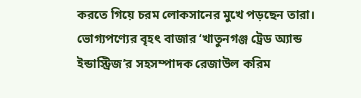করতে গিয়ে চরম লোকসানের মুখে পড়ছেন তারা।
ভোগ্যপণ্যের বৃহৎ বাজার ‘খাতুনগঞ্জ ট্রেড অ্যান্ড ইন্ডাস্ট্রিজ’র সহসম্পাদক রেজাউল করিম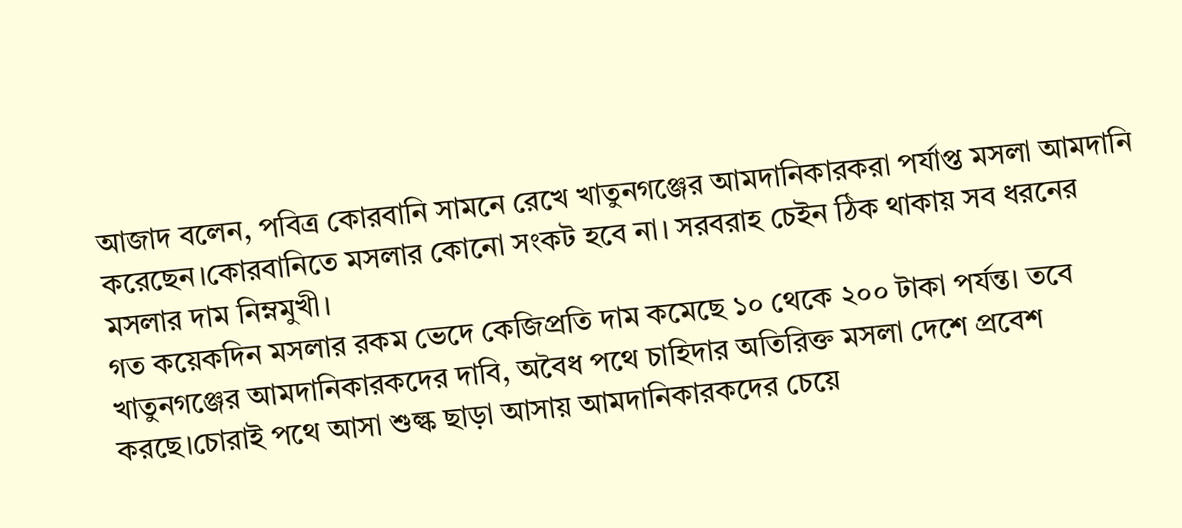আজাদ বলেন, পবিত্র কোরবানি সামনে রেখে খাতুনগঞ্জের আমদানিকারকরা পর্যাপ্ত মসলা আমদানি করেছেন।কোরবানিতে মসলার কোনো সংকট হবে না। সরবরাহ চেইন ঠিক থাকায় সব ধরনের মসলার দাম নিম্নমুখী।
গত কয়েকদিন মসলার রকম ভেদে কেজিপ্রতি দাম কমেছে ১০ থেকে ২০০ টাকা পর্যন্ত। তবে খাতুনগঞ্জের আমদানিকারকদের দাবি, অবৈধ পথে চাহিদার অতিরিক্ত মসলা দেশে প্রবেশ করছে।চোরাই পথে আসা শুল্ক ছাড়া আসায় আমদানিকারকদের চেয়ে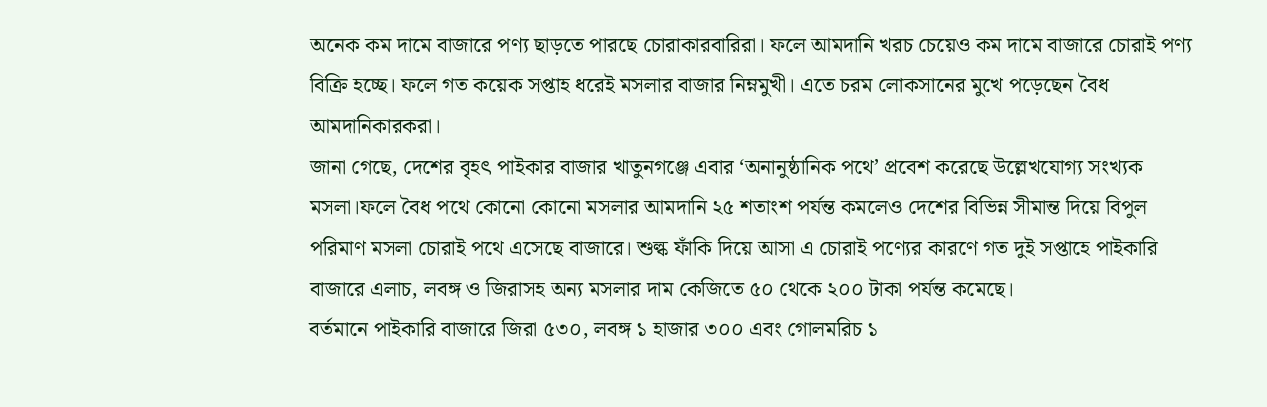অনেক কম দামে বাজারে পণ্য ছাড়তে পারছে চোরাকারবারিরা। ফলে আমদানি খরচ চেয়েও কম দামে বাজারে চোরাই পণ্য বিক্রি হচ্ছে। ফলে গত কয়েক সপ্তাহ ধরেই মসলার বাজার নিম্নমুখী। এতে চরম লোকসানের মুখে পড়েছেন বৈধ আমদানিকারকরা।
জানা গেছে, দেশের বৃহৎ পাইকার বাজার খাতুনগঞ্জে এবার ‘অনানুষ্ঠানিক পথে’ প্রবেশ করেছে উল্লেখযোগ্য সংখ্যক মসলা।ফলে বৈধ পথে কোনো কোনো মসলার আমদানি ২৫ শতাংশ পর্যন্ত কমলেও দেশের বিভিন্ন সীমান্ত দিয়ে বিপুল পরিমাণ মসলা চোরাই পথে এসেছে বাজারে। শুল্ক ফাঁকি দিয়ে আসা এ চোরাই পণ্যের কারণে গত দুই সপ্তাহে পাইকারি বাজারে এলাচ, লবঙ্গ ও জিরাসহ অন্য মসলার দাম কেজিতে ৫০ থেকে ২০০ টাকা পর্যন্ত কমেছে।
বর্তমানে পাইকারি বাজারে জিরা ৫৩০, লবঙ্গ ১ হাজার ৩০০ এবং গোলমরিচ ১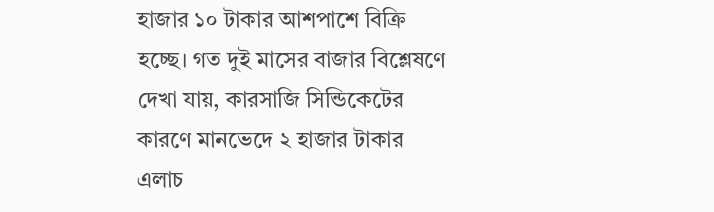হাজার ১০ টাকার আশপাশে বিক্রি হচ্ছে। গত দুই মাসের বাজার বিশ্লেষণে দেখা যায়, কারসাজি সিন্ডিকেটের কারণে মানভেদে ২ হাজার টাকার এলাচ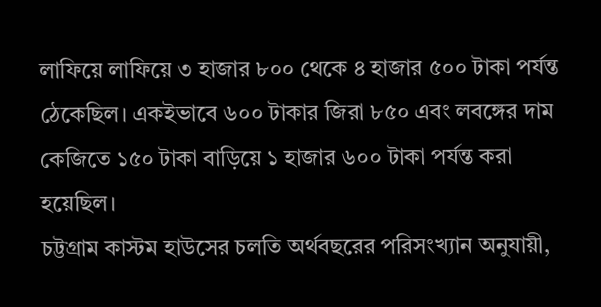লাফিয়ে লাফিয়ে ৩ হাজার ৮০০ থেকে ৪ হাজার ৫০০ টাকা পর্যন্ত ঠেকেছিল। একইভাবে ৬০০ টাকার জিরা ৮৫০ এবং লবঙ্গের দাম কেজিতে ১৫০ টাকা বাড়িয়ে ১ হাজার ৬০০ টাকা পর্যন্ত করা হয়েছিল।
চট্টগ্রাম কাস্টম হাউসের চলতি অর্থবছরের পরিসংখ্যান অনুযায়ী,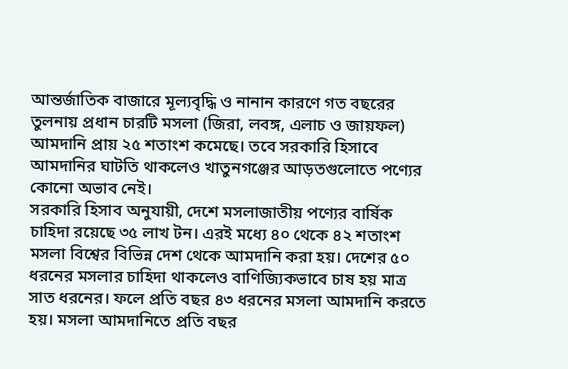আন্তর্জাতিক বাজারে মূল্যবৃদ্ধি ও নানান কারণে গত বছরের তুলনায় প্রধান চারটি মসলা (জিরা, লবঙ্গ, এলাচ ও জায়ফল) আমদানি প্রায় ২৫ শতাংশ কমেছে। তবে সরকারি হিসাবে আমদানির ঘাটতি থাকলেও খাতুনগঞ্জের আড়তগুলোতে পণ্যের কোনো অভাব নেই।
সরকারি হিসাব অনুযায়ী, দেশে মসলাজাতীয় পণ্যের বার্ষিক চাহিদা রয়েছে ৩৫ লাখ টন। এরই মধ্যে ৪০ থেকে ৪২ শতাংশ মসলা বিশ্বের বিভিন্ন দেশ থেকে আমদানি করা হয়। দেশের ৫০ ধরনের মসলার চাহিদা থাকলেও বাণিজ্যিকভাবে চাষ হয় মাত্র সাত ধরনের। ফলে প্রতি বছর ৪৩ ধরনের মসলা আমদানি করতে হয়। মসলা আমদানিতে প্রতি বছর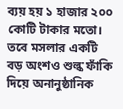ব্যয় হয় ১ হাজার ২০০ কোটি টাকার মতো। তবে মসলার একটি বড় অংশও শুল্ক ফাঁকি দিয়ে অনানুষ্ঠানিক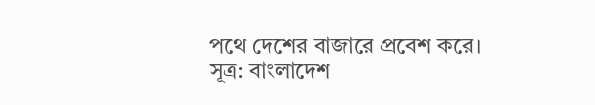পথে দেশের বাজারে প্রবেশ করে।
সূত্র: বাংলাদেশ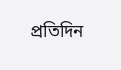প্রতিদিন